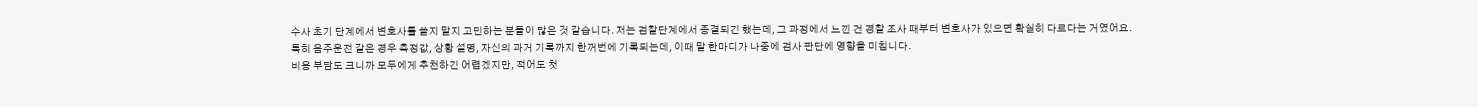수사 초기 단계에서 변호사를 쓸지 말지 고민하는 분들이 많은 것 같습니다. 저는 검찰단계에서 종결되긴 했는데, 그 과정에서 느낀 건 경찰 조사 때부터 변호사가 있으면 확실히 다르다는 거였어요. 특히 음주운전 같은 경우 측정값, 상황 설명, 자신의 과거 기록까지 한꺼번에 기록되는데, 이때 말 한마디가 나중에 검사 판단에 영향을 미칩니다.
비용 부담도 크니까 모두에게 추천하긴 어렵겠지만, 적어도 첫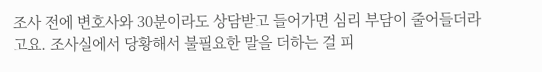조사 전에 변호사와 30분이라도 상담받고 들어가면 심리 부담이 줄어들더라고요. 조사실에서 당황해서 불필요한 말을 더하는 걸 피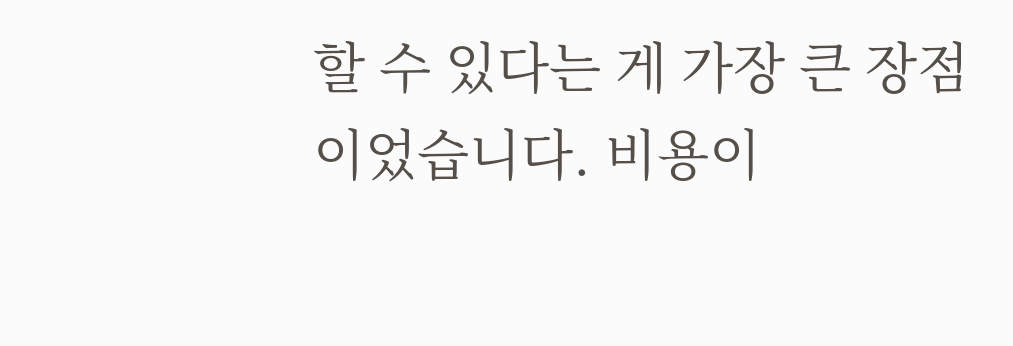할 수 있다는 게 가장 큰 장점이었습니다. 비용이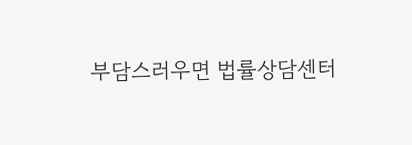부담스러우면 법률상담센터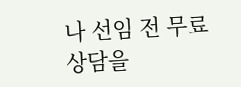나 선임 전 무료 상담을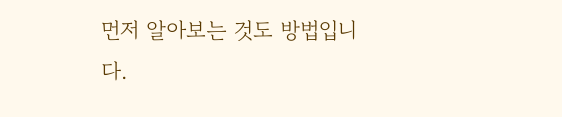먼저 알아보는 것도 방법입니다.